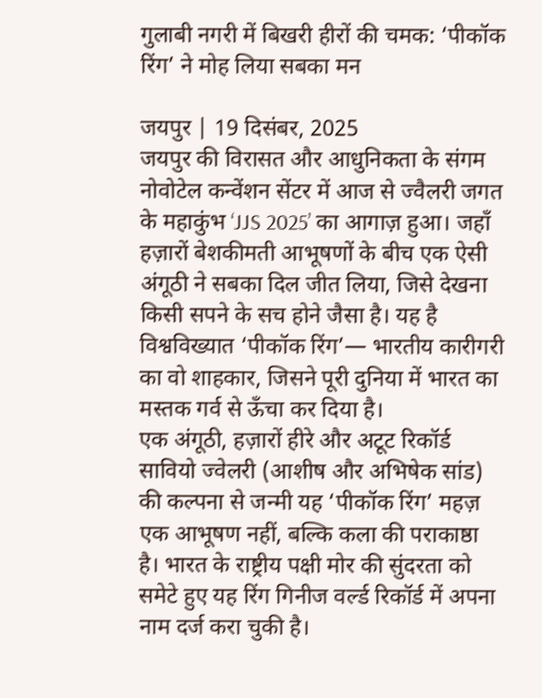गुलाबी नगरी में बिखरी हीरों की चमक: ‘पीकॉक रिंग’ ने मोह लिया सबका मन

जयपुर | 19 दिसंबर, 2025
जयपुर की विरासत और आधुनिकता के संगम नोवोटेल कन्वेंशन सेंटर में आज से ज्वैलरी जगत के महाकुंभ ‘JJS 2025’ का आगाज़ हुआ। जहाँ हज़ारों बेशकीमती आभूषणों के बीच एक ऐसी अंगूठी ने सबका दिल जीत लिया, जिसे देखना किसी सपने के सच होने जैसा है। यह है विश्वविख्यात ‘पीकॉक रिंग’— भारतीय कारीगरी का वो शाहकार, जिसने पूरी दुनिया में भारत का मस्तक गर्व से ऊँचा कर दिया है।
एक अंगूठी, हज़ारों हीरे और अटूट रिकॉर्ड
सावियो ज्वेलरी (आशीष और अभिषेक सांड) की कल्पना से जन्मी यह ‘पीकॉक रिंग’ महज़ एक आभूषण नहीं, बल्कि कला की पराकाष्ठा है। भारत के राष्ट्रीय पक्षी मोर की सुंदरता को समेटे हुए यह रिंग गिनीज वर्ल्ड रिकॉर्ड में अपना नाम दर्ज करा चुकी है।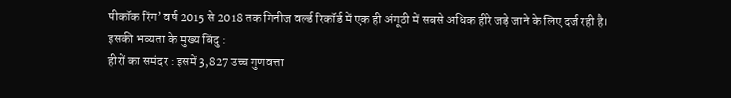पीकॉक रिंग’ वर्ष 2015 से 2018 तक गिनीज वर्ल्ड रिकॉर्ड में एक ही अंगूठी में सबसे अधिक हीरे जड़े जाने के लिए दर्ज रही है।
इसकी भव्यता के मुख्य बिंदु :
हीरों का समंदर : इसमें 3,827 उच्च गुणवत्ता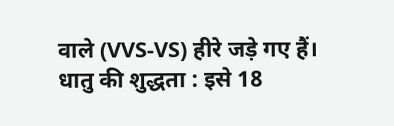वाले (VVS-VS) हीरे जड़े गए हैं।
धातु की शुद्धता : इसे 18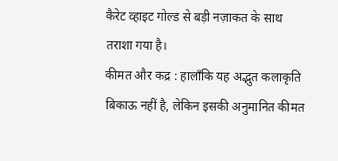कैरेट व्हाइट गोल्ड से बड़ी नज़ाकत के साथ तराशा गया है।
कीमत और कद्र : हालाँकि यह अद्भुत कलाकृति बिकाऊ नहीं है, लेकिन इसकी अनुमानित कीमत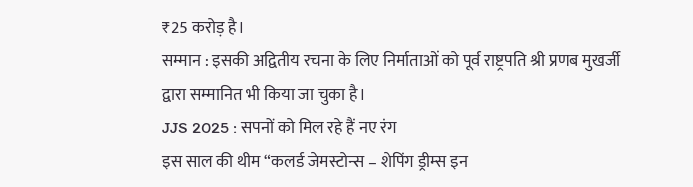₹25 करोड़ है।
सम्मान : इसकी अद्वितीय रचना के लिए निर्माताओं को पूर्व राष्ट्रपति श्री प्रणब मुखर्जी द्वारा सम्मानित भी किया जा चुका है।
JJS 2025 : सपनों को मिल रहे हैं नए रंग
इस साल की थीम “कलर्ड जेमस्टोन्स – शेपिंग ड्रीम्स इन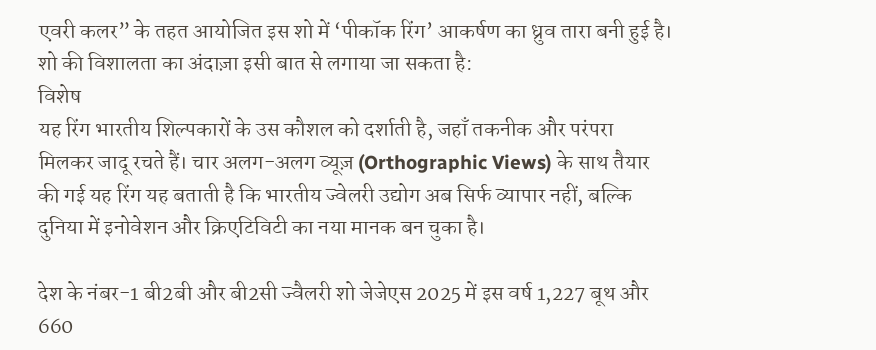एवरी कलर” के तहत आयोजित इस शो में ‘पीकॉक रिंग’ आकर्षण का ध्रुव तारा बनी हुई है। शो की विशालता का अंदाज़ा इसी बात से लगाया जा सकता है:
विशेष
यह रिंग भारतीय शिल्पकारों के उस कौशल को दर्शाती है, जहाँ तकनीक और परंपरा मिलकर जादू रचते हैं। चार अलग-अलग व्यूज़ (Orthographic Views) के साथ तैयार की गई यह रिंग यह बताती है कि भारतीय ज्वेलरी उद्योग अब सिर्फ व्यापार नहीं, बल्कि दुनिया में इनोवेशन और क्रिएटिविटी का नया मानक बन चुका है।

देश के नंबर-1 बी2बी और बी2सी ज्वैलरी शो जेजेएस 2025 में इस वर्ष 1,227 बूथ और 660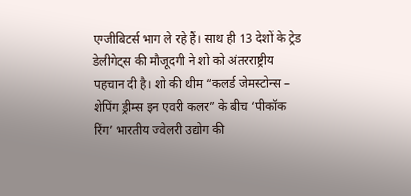एग्जीबिटर्स भाग ले रहे हैं। साथ ही 13 देशों के ट्रेड डेलीगेट्स की मौजूदगी ने शो को अंतरराष्ट्रीय पहचान दी है। शो की थीम “कलर्ड जेमस्टोन्स – शेपिंग ड्रीम्स इन एवरी कलर” के बीच ‘पीकॉक रिंग’ भारतीय ज्वेलरी उद्योग की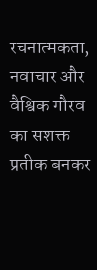रचनात्मकता, नवाचार और वैश्विक गौरव का सशक्त प्रतीक बनकर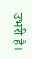उभरी है।